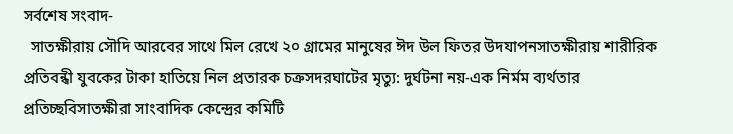সর্বশেষ সংবাদ-
  সাতক্ষীরায় সৌদি আরবের সাথে মিল রেখে ২০ গ্রামের মানুষের ঈদ উল ফিতর উদযাপনসাতক্ষীরায় শারীরিক প্রতিবন্ধী যুবকের টাকা হাতিয়ে নিল প্রতারক চক্রসদরঘাটের মৃত্যু: দুর্ঘটনা নয়-এক নির্মম ব্যর্থতার প্রতিচ্ছবিসাতক্ষীরা সাংবাদিক কেন্দ্রের কমিটি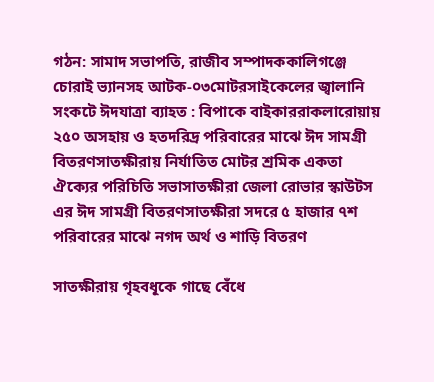গঠন: সামাদ সভাপতি, রাজীব সম্পাদককালিগঞ্জে চোরাই ভ্যানসহ আটক-০৩মোটরসাইকেলের জ্বালানি সংকটে ঈদযাত্রা ব্যাহত : বিপাকে বাইকাররাকলারোয়ায় ২৫০ অসহায় ও হতদরিদ্র পরিবারের মাঝে ঈদ সামগ্রী বিতরণসাতক্ষীরায় নির্যাতিত মোটর শ্রমিক একতা ঐক্যের পরিচিতি সভাসাতক্ষীরা জেলা রোভার স্কাউটস এর ঈদ সামগ্রী বিতরণসাতক্ষীরা সদরে ৫ হাজার ৭শ পরিবারের মাঝে নগদ অর্থ ও শাড়ি বিতরণ

সাতক্ষীরায় গৃহবধূকে গাছে বেঁধে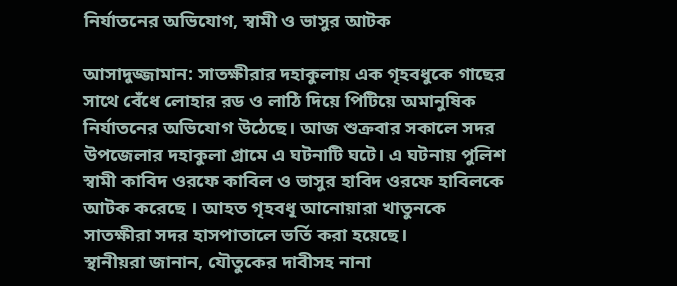নির্যাতনের অভিযোগ, স্বামী ও ভাসুর আটক

আসাদুজ্জামান: সাতক্ষীরার দহাকুলায় এক গৃহবধুকে গাছের সাথে বেঁধে লোহার রড ও লাঠি দিয়ে পিটিয়ে অমানুষিক নির্যাতনের অভিযোগ উঠেছে। আজ শুক্রবার সকালে সদর উপজেলার দহাকুলা গ্রামে এ ঘটনাটি ঘটে। এ ঘটনায় পুলিশ স্বামী কাবিদ ওরফে কাবিল ও ভাসুর হাবিদ ওরফে হাবিলকে আটক করেছে । আহত গৃহবধূ আনোয়ারা খাতুনকে সাতক্ষীরা সদর হাসপাতালে ভর্তি করা হয়েছে।
স্থানীয়রা জানান, যৌতুকের দাবীসহ নানা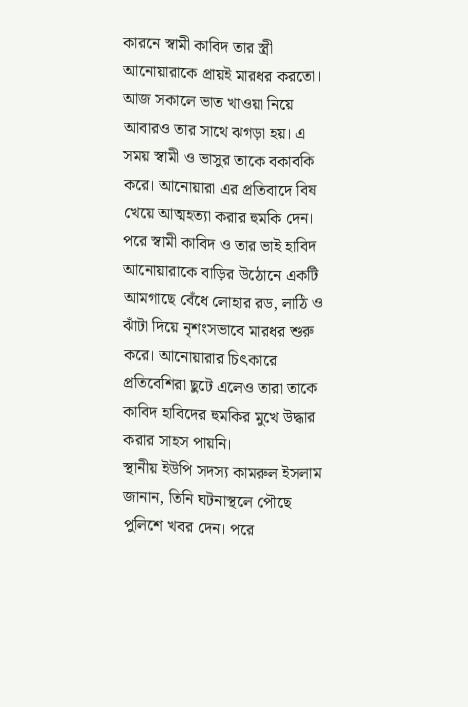কারনে স্বামী কাবিদ তার স্ত্রী আনোয়ারাকে প্রায়ই মারধর করতো। আজ সকালে ভাত খাওয়া নিয়ে আবারও তার সাথে ঝগড়া হয়। এ সময় স্বামী ও ভাসুর তাকে বকাবকি করে। আনোয়ারা এর প্রতিবাদে বিষ খেয়ে আত্মহত্যা করার হুমকি দেন। পরে স্বামী কাবিদ ও তার ভাই হাবিদ আনোয়ারাকে বাড়ির উঠোনে একটি আমগাছে বেঁধে লোহার রড, লাঠি ও ঝাঁটা দিয়ে নৃশংসভাবে মারধর শুরু করে। আনোয়ারার চিৎকারে প্রতিবেশিরা ছুটে এলেও তারা তাকে কাবিদ হাবিদের হুমকির মুখে উদ্ধার করার সাহস পায়নি।
স্থানীয় ইউপি সদস্য কামরুল ইসলাম জানান, তিনি ঘটনাস্থলে পৌছে পুলিশে খবর দেন। পরে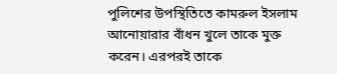পুলিশের উপস্থিতিতে কামরুল ইসলাম আনোয়ারার বাঁধন খুলে তাকে মুক্ত করেন। এরপরই তাকে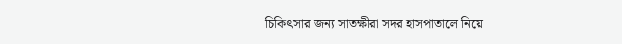চিকিৎসার জন্য সাতক্ষীরা সদর হাসপাতালে নিয়ে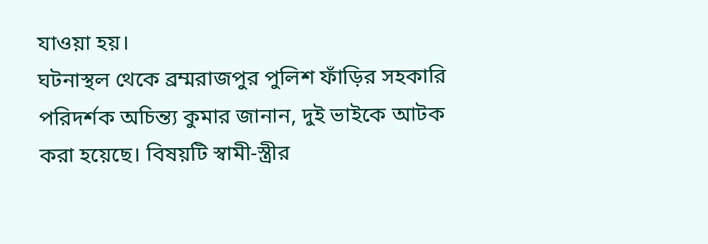যাওয়া হয়।
ঘটনাস্থল থেকে ব্রম্মরাজপুর পুলিশ ফাঁড়ির সহকারি পরিদর্শক অচিন্ত্য কুমার জানান, দুই ভাইকে আটক করা হয়েছে। বিষয়টি স্বামী-স্ত্রীর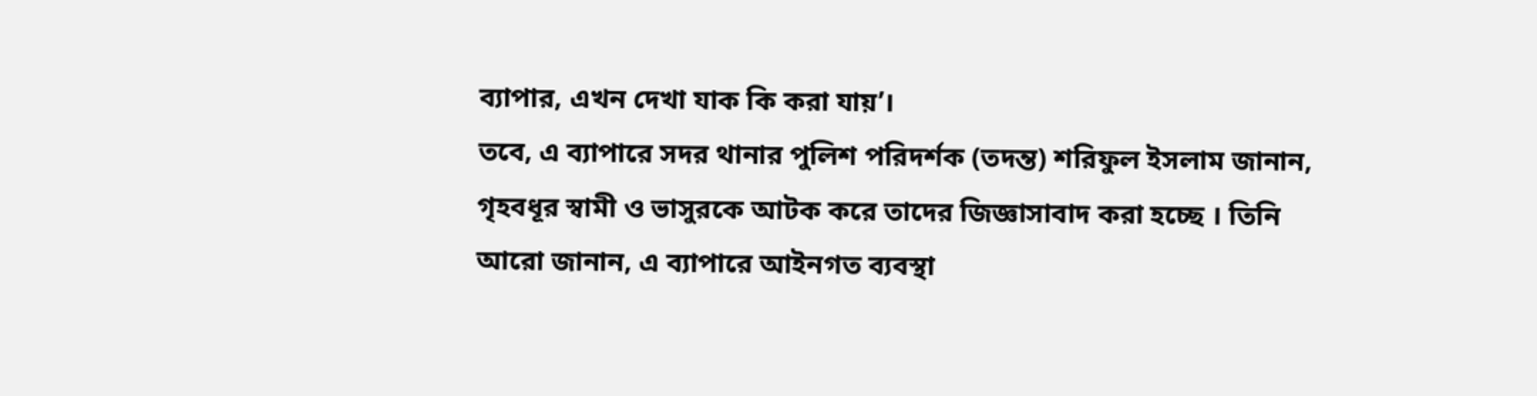ব্যাপার, এখন দেখা যাক কি করা যায়’।
তবে, এ ব্যাপারে সদর থানার পুলিশ পরিদর্শক (তদন্ত) শরিফুল ইসলাম জানান, গৃহবধূর স্বামী ও ভাসুরকে আটক করে তাদের জিজ্ঞাসাবাদ করা হচ্ছে । তিনি আরো জানান, এ ব্যাপারে আইনগত ব্যবস্থা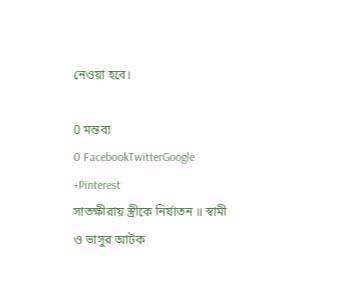নেওয়া হবে।

0 মন্তব্য
0 FacebookTwitterGoogle +Pinterest
সাতক্ষীরায় স্ত্রীকে নির্যাতন ॥ স্বামী ও ভাসুর আটক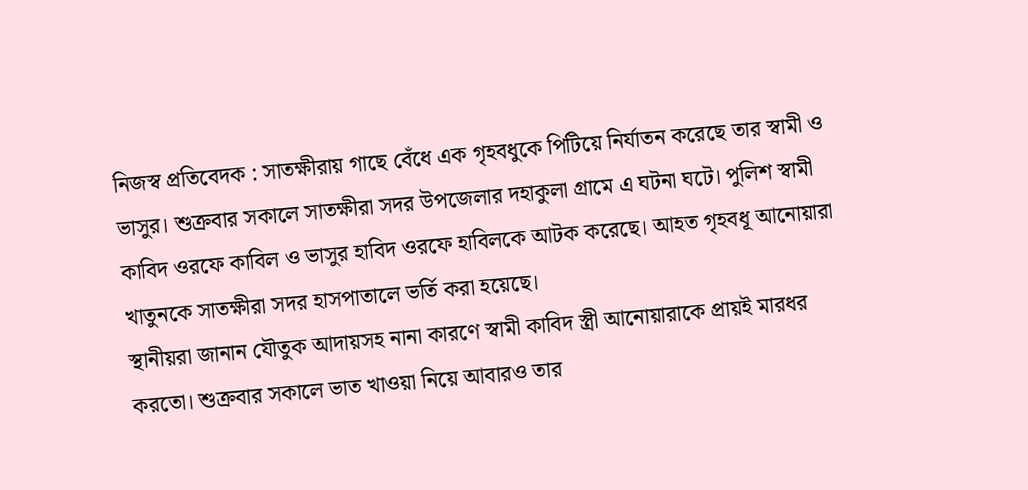নিজস্ব প্রতিবেদক : সাতক্ষীরায় গাছে বেঁধে এক গৃহবধুকে পিটিয়ে নির্যাতন করেছে তার স্বামী ও ভাসুর। শুক্রবার সকালে সাতক্ষীরা সদর উপজেলার দহাকুলা গ্রামে এ ঘটনা ঘটে। পুলিশ স্বামী কাবিদ ওরফে কাবিল ও ভাসুর হাবিদ ওরফে হাবিলকে আটক করেছে। আহত গৃহবধূ আনোয়ারা খাতুনকে সাতক্ষীরা সদর হাসপাতালে ভর্তি করা হয়েছে।
স্থানীয়রা জানান যৌতুক আদায়সহ নানা কারণে স্বামী কাবিদ স্ত্রী আনোয়ারাকে প্রায়ই মারধর করতো। শুক্রবার সকালে ভাত খাওয়া নিয়ে আবারও তার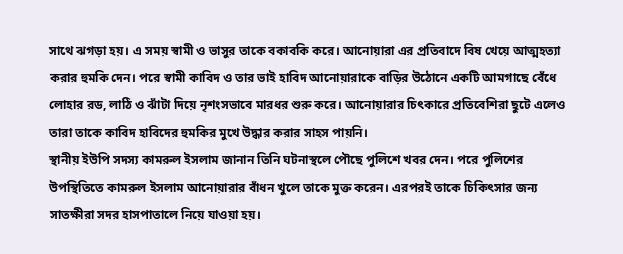সাথে ঝগড়া হয়। এ সময় স্বামী ও ভাসুর তাকে বকাবকি করে। আনোয়ারা এর প্রতিবাদে বিষ খেয়ে আত্মহত্যা করার হুমকি দেন। পরে স্বামী কাবিদ ও তার ভাই হাবিদ আনোয়ারাকে বাড়ির উঠোনে একটি আমগাছে বেঁধে লোহার রড, লাঠি ও ঝাঁটা দিয়ে নৃশংসভাবে মারধর শুরু করে। আনোয়ারার চিৎকারে প্রতিবেশিরা ছুটে এলেও তারা তাকে কাবিদ হাবিদের হুমকির মুখে উদ্ধার করার সাহস পায়নি।
স্থানীয় ইউপি সদস্য কামরুল ইসলাম জানান তিনি ঘটনাস্থলে পৌছে পুলিশে খবর দেন। পরে পুলিশের উপস্থিতিতে কামরুল ইসলাম আনোয়ারার বাঁধন খুলে তাকে মুক্ত করেন। এরপরই তাকে চিকিৎসার জন্য সাতক্ষীরা সদর হাসপাতালে নিয়ে যাওয়া হয়।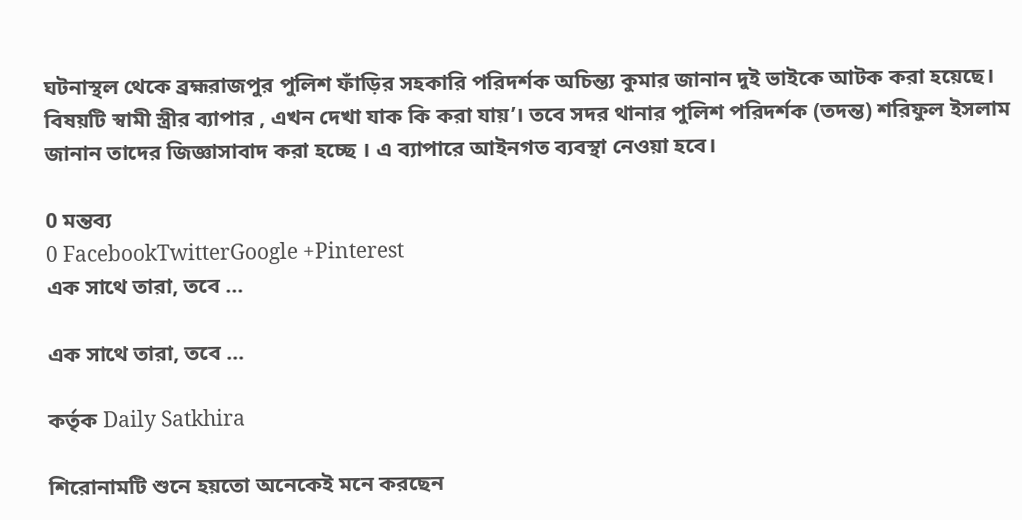ঘটনাস্থল থেকে ব্রহ্মরাজপুর পুলিশ ফাঁড়ির সহকারি পরিদর্শক অচিন্ত্য কুমার জানান দুই ভাইকে আটক করা হয়েছে। বিষয়টি স্বামী স্ত্রীর ব্যাপার , এখন দেখা যাক কি করা যায়’। তবে সদর থানার পুলিশ পরিদর্শক (তদন্ত) শরিফুল ইসলাম জানান তাদের জিজ্ঞাসাবাদ করা হচ্ছে । এ ব্যাপারে আইনগত ব্যবস্থা নেওয়া হবে।

0 মন্তব্য
0 FacebookTwitterGoogle +Pinterest
এক সাথে তারা, তবে …

এক সাথে তারা, তবে …

কর্তৃক Daily Satkhira

শিরোনামটি শুনে হয়তো অনেকেই মনে করছেন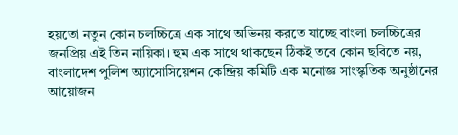হয়তো নতুন কোন চলচ্চিত্রে এক সাথে অভিনয় করতে যাচ্ছে বাংলা চলচ্চিত্রের জনপ্রিয় এই তিন নায়িকা। হুম এক সাথে থাকছেন ঠিকই তবে কোন ছবিতে নয়, বাংলাদেশ পুলিশ অ্যাসোসিয়েশন কেন্দ্রিয় কমিটি এক মনোজ্ঞ সাংস্কৃতিক অনুষ্ঠানের আয়োজন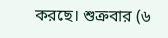করছে। শুক্রবার (৬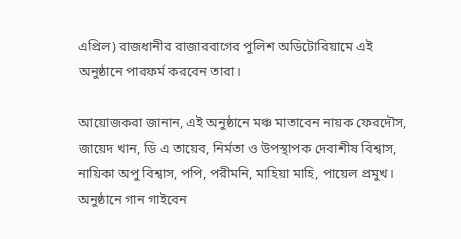এপ্রিল) রাজধানীর রাজারবাগের পুলিশ অডিটোরিয়ামে এই অনুষ্ঠানে পারফর্ম করবেন তারা।

আয়োজকরা জানান, এই অনুষ্ঠানে মঞ্চ মাতাবেন নায়ক ফেরদৌস, জায়েদ খান, ডি এ তায়েব, নির্মতা ও উপস্থাপক দেবাশীষ বিশ্বাস, নায়িকা অপু বিশ্বাস, পপি, পরীমনি, মাহিয়া মাহি, পায়েল প্রমুখ। অনুষ্ঠানে গান গাইবেন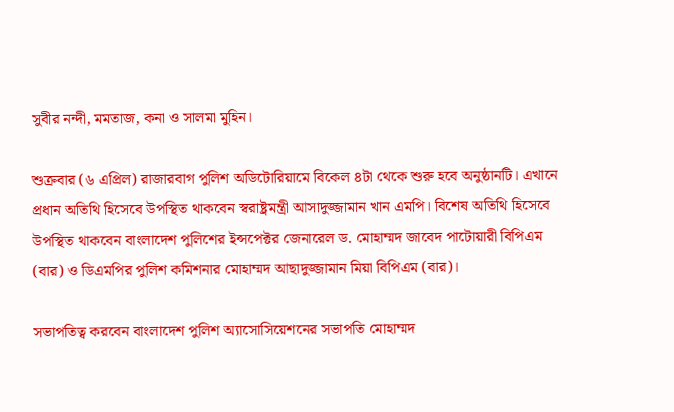সুবীর নন্দী, মমতাজ, কনা ও সালমা মুহিন।

শুক্রবার (৬ এপ্রিল) রাজারবাগ পুলিশ অডিটোরিয়ামে বিকেল ৪টা থেকে শুরু হবে অনুষ্ঠানটি। এখানে প্রধান অতিথি হিসেবে উপস্থিত থাকবেন স্বরাষ্ট্রমন্ত্রী আসাদুজ্জামান খান এমপি। বিশেষ অতিথি হিসেবে উপস্থিত থাকবেন বাংলাদেশ পুলিশের ইন্সপেক্টর জেনারেল ড. মোহাম্মদ জাবেদ পাটোয়ারী বিপিএম (বার) ও ডিএমপির পুলিশ কমিশনার মোহাম্মদ আছাদুজ্জামান মিয়া বিপিএম (বার)।

সভাপতিত্ব করবেন বাংলাদেশ পুলিশ অ্যাসোসিয়েশনের সভাপতি মোহাম্মদ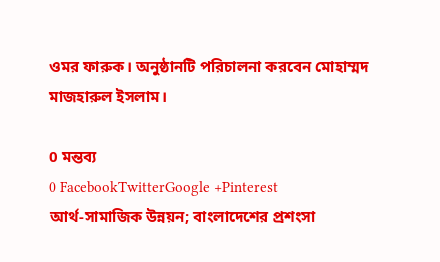ওমর ফারুক। অনুষ্ঠানটি পরিচালনা করবেন মোহাম্মদ মাজহারুল ইসলাম।

0 মন্তব্য
0 FacebookTwitterGoogle +Pinterest
আর্থ-সামাজিক উন্নয়ন; বাংলাদেশের প্রশংসা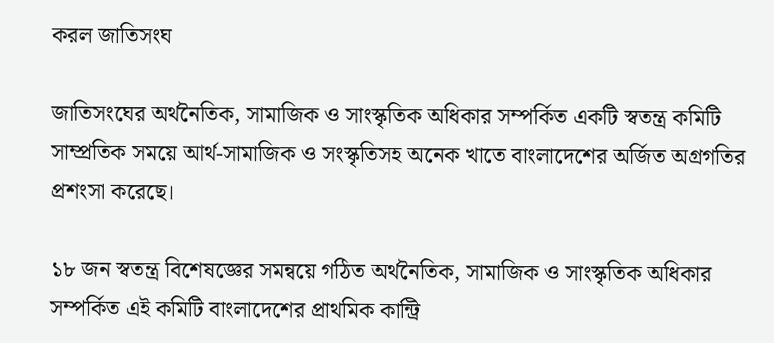করল জাতিসংঘ

জাতিসংঘের অর্থনৈতিক, সামাজিক ও সাংস্কৃতিক অধিকার সম্পর্কিত একটি স্বতন্ত্র কমিটি সাম্প্রতিক সময়ে আর্থ-সামাজিক ও সংস্কৃতিসহ অনেক খাতে বাংলাদেশের অর্জিত অগ্রগতির প্রশংসা করেছে।

১৮ জন স্বতন্ত্র বিশেষজ্ঞের সমন্বয়ে গঠিত অর্থনৈতিক, সামাজিক ও সাংস্কৃতিক অধিকার সম্পর্কিত এই কমিটি বাংলাদেশের প্রাথমিক কান্ট্রি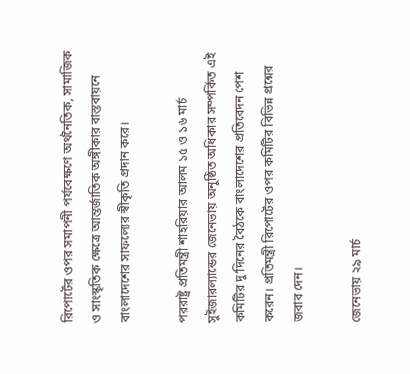রিপোর্টের ওপর সমাপনী পর্যবেক্ষণে অর্থনৈতিক, সামাজিক ও সাংস্কৃতিক ক্ষেত্রে আন্তর্জাতিক অঙ্গীকার বাস্তবায়নে বাংলাদেশের সাফল্যের স্বীকৃতি প্রদান করে।

পররাষ্ট্র প্রতিমন্ত্রী শাহরিয়ার আলম ১৫ ও ১৬ মার্চ সুইজারল্যান্ডের জেনেভায় অনুষ্ঠিত অধিকার সম্পর্কিত এই কমিটির দু’দিনের বৈঠকে বাংলাদেশের প্রতিবেদন পেশ করেন। প্রতিমন্ত্রী রিপোর্টের ওপর কমিটির বিভিন্ন প্রশ্নের জবাব দেন।

জেনেভায় ২৯ মার্চ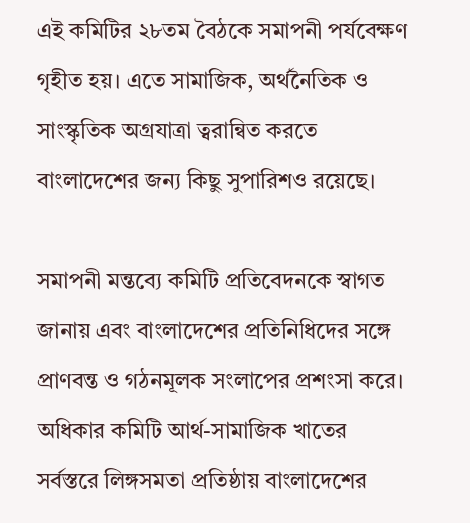এই কমিটির ২৮তম বৈঠকে সমাপনী পর্যবেক্ষণ গৃহীত হয়। এতে সামাজিক, অর্থনৈতিক ও সাংস্কৃতিক অগ্রযাত্রা ত্বরান্বিত করতে বাংলাদেশের জন্য কিছু সুপারিশও রয়েছে।

সমাপনী মন্তব্যে কমিটি প্রতিবেদনকে স্বাগত জানায় এবং বাংলাদেশের প্রতিনিধিদের সঙ্গে প্রাণবন্ত ও গঠনমূলক সংলাপের প্রশংসা করে। অধিকার কমিটি আর্থ-সামাজিক খাতের সর্বস্তরে লিঙ্গসমতা প্রতিষ্ঠায় বাংলাদেশের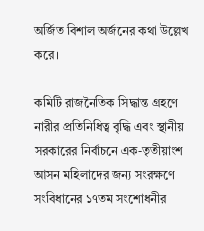অর্জিত বিশাল অর্জনের কথা উল্লেখ করে।

কমিটি রাজনৈতিক সিদ্ধান্ত গ্রহণে নারীর প্রতিনিধিত্ব বৃদ্ধি এবং স্থানীয় সরকারের নির্বাচনে এক-তৃতীয়াংশ আসন মহিলাদের জন্য সংরক্ষণে সংবিধানের ১৭তম সংশোধনীর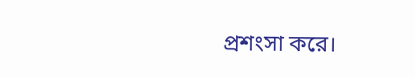প্রশংসা করে।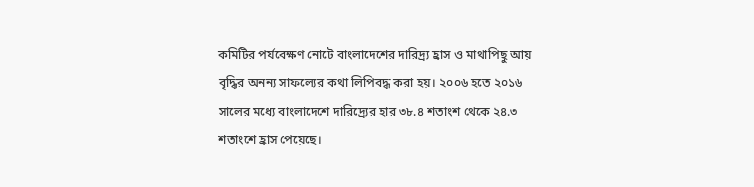কমিটির পর্যবেক্ষণ নোটে বাংলাদেশের দারিদ্র্য হ্রাস ও মাথাপিছু আয় বৃদ্ধির অনন্য সাফল্যের কথা লিপিবদ্ধ করা হয়। ২০০৬ হতে ২০১৬ সালের মধ্যে বাংলাদেশে দারিদ্র্যের হার ৩৮.৪ শতাংশ থেকে ২৪.৩ শতাংশে হ্রাস পেয়েছে।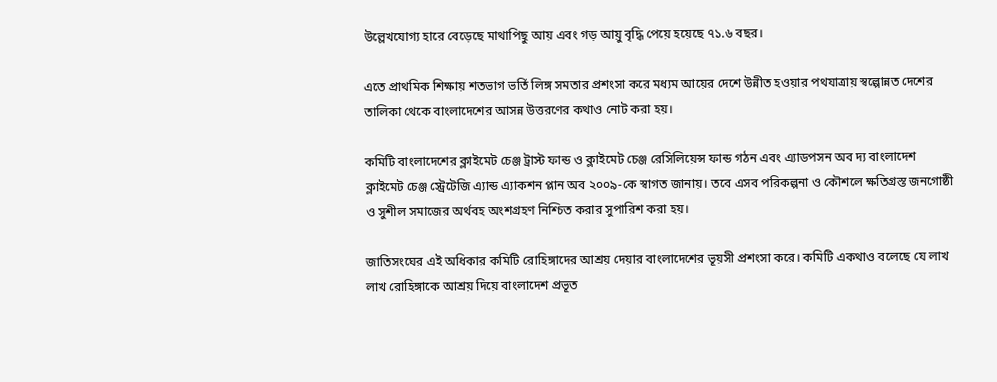উল্লেখযোগ্য হারে বেড়েছে মাথাপিছু আয় এবং গড় আয়ু বৃদ্ধি পেয়ে হয়েছে ৭১.৬ বছর।

এতে প্রাথমিক শিক্ষায় শতভাগ ভর্তি লিঙ্গ সমতার প্রশংসা করে মধ্যম আয়ের দেশে উন্নীত হওয়ার পথযাত্রায় স্বল্পোন্নত দেশের তালিকা থেকে বাংলাদেশের আসন্ন উত্তরণের কথাও নোট করা হয়।

কমিটি বাংলাদেশের ক্লাইমেট চেঞ্জ ট্রাস্ট ফান্ড ও ক্লাইমেট চেঞ্জ রেসিলিয়েন্স ফান্ড গঠন এবং এ্যাডপসন অব দ্য বাংলাদেশ ক্লাইমেট চেঞ্জ স্ট্রেটেজি এ্যান্ড এ্যাকশন প্লান অব ২০০৯-কে স্বাগত জানায়। তবে এসব পরিকল্পনা ও কৌশলে ক্ষতিগ্রস্ত জনগোষ্ঠী ও সুশীল সমাজের অর্থবহ অংশগ্রহণ নিশ্চিত করার সুপারিশ করা হয়।

জাতিসংঘের এই অধিকার কমিটি রোহিঙ্গাদের আশ্রয় দেয়ার বাংলাদেশের ভূয়সী প্রশংসা করে। কমিটি একথাও বলেছে যে লাখ লাখ রোহিঙ্গাকে আশ্রয় দিয়ে বাংলাদেশ প্রভূত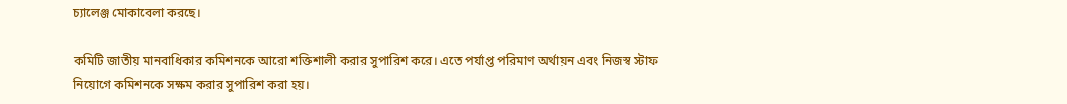চ্যালেঞ্জ মোকাবেলা করছে।

কমিটি জাতীয় মানবাধিকার কমিশনকে আরো শক্তিশালী করার সুপারিশ করে। এতে পর্যাপ্ত পরিমাণ অর্থায়ন এবং নিজস্ব স্টাফ নিয়োগে কমিশনকে সক্ষম করার সুপারিশ করা হয়।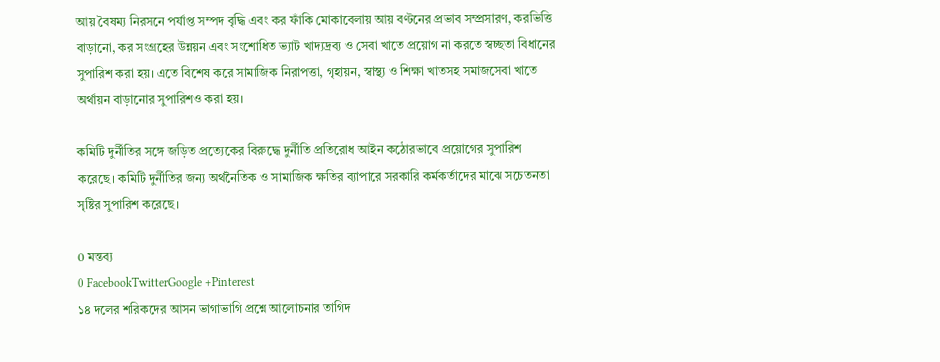আয় বৈষম্য নিরসনে পর্যাপ্ত সম্পদ বৃদ্ধি এবং কর ফাঁকি মোকাবেলায় আয় বণ্টনের প্রভাব সম্প্রসারণ, করভিত্তি বাড়ানো, কর সংগ্রহের উন্নয়ন এবং সংশোধিত ভ্যাট খাদ্যদ্রব্য ও সেবা খাতে প্রয়োগ না করতে স্বচ্ছতা বিধানের সুপারিশ করা হয়। এতে বিশেষ করে সামাজিক নিরাপত্তা, গৃহায়ন, স্বাস্থ্য ও শিক্ষা খাতসহ সমাজসেবা খাতে অর্থায়ন বাড়ানোর সুপারিশও করা হয়।

কমিটি দুর্নীতির সঙ্গে জড়িত প্রত্যেকের বিরুদ্ধে দুর্নীতি প্রতিরোধ আইন কঠোরভাবে প্রয়োগের সুপারিশ করেছে। কমিটি দুর্নীতির জন্য অর্থনৈতিক ও সামাজিক ক্ষতির ব্যাপারে সরকারি কর্মকর্তাদের মাঝে সচেতনতা সৃষ্টির সুপারিশ করেছে।

0 মন্তব্য
0 FacebookTwitterGoogle +Pinterest
১৪ দলের শরিকদের আসন ভাগাভাগি প্রশ্নে আলোচনার তাগিদ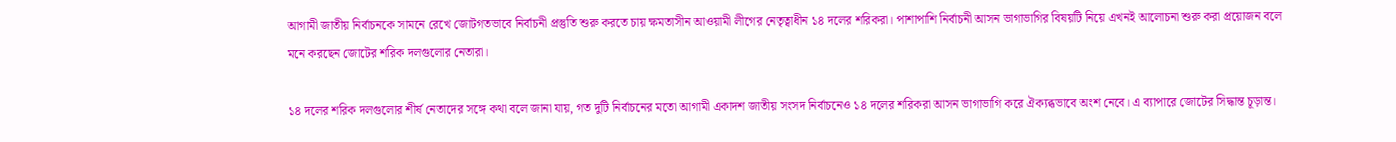আগামী জাতীয় নির্বাচনকে সামনে রেখে জোটগতভাবে নির্বাচনী প্রস্তুতি শুরু করতে চায় ক্ষমতাসীন আওয়ামী লীগের নেতৃত্বাধীন ১৪ দলের শরিকরা। পাশাপাশি নির্বাচনী আসন ভাগাভাগির বিষয়টি নিয়ে এখনই আলোচনা শুরু করা প্রয়োজন বলে মনে করছেন জোটের শরিক দলগুলোর নেতারা।

১৪ দলের শরিক দলগুলোর শীর্ষ নেতাদের সঙ্গে কথা বলে জানা যায়, গত দুটি নির্বাচনের মতো আগামী একাদশ জাতীয় সংসদ নির্বাচনেও ১৪ দলের শরিকরা আসন ভাগাভাগি করে ঐক্যব্ধভাবে অংশ নেবে। এ ব্যাপারে জোটের সিদ্ধান্ত চূড়ান্ত।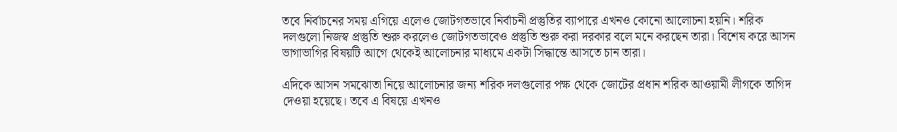তবে নির্বাচনের সময় এগিয়ে এলেও জোটগতভাবে নির্বাচনী প্রস্তুতির ব্যাপারে এখনও কোনো আলোচনা হয়নি। শরিক দলগুলো নিজস্ব প্রস্তুতি শুরু করলেও জোটগতভাবেও প্রস্তুতি শুরু করা দরকার বলে মনে করছেন তারা। বিশেষ করে আসন ভাগাভাগির বিষয়টি আগে থেকেই আলোচনার মাধ্যমে একটা সিদ্ধান্তে আসতে চান তারা।

এদিকে আসন সমঝোতা নিয়ে আলোচনার জন্য শরিক দলগুলোর পক্ষ থেকে জোটের প্রধান শরিক আওয়ামী লীগকে তাগিদ দেওয়া হয়েছে। তবে এ বিষয়ে এখনও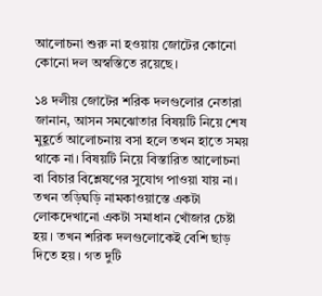আলোচনা শুরু না হওয়ায় জোটের কোনো কোনো দল অস্বস্তিতে রয়েছে।

১৪ দলীয় জোটের শরিক দলগুলোর নেতারা জানান, আসন সমঝোতার বিষয়টি নিয়ে শেষ মুহূর্তে আলোচনায় বসা হলে তখন হাতে সময় থাকে না। বিষয়টি নিয়ে বিস্তারিত আলোচনা বা বিচার বিশ্লেষণের সুযোগ পাওয়া যায় না। তখন তড়িঘড়ি নামকাওয়াস্তে একটা লোকদেখানো একটা সমাধান খোঁজার চেষ্টা হয়। তখন শরিক দলগুলোকেই বেশি ছাড় দিতে হয়। গত দুটি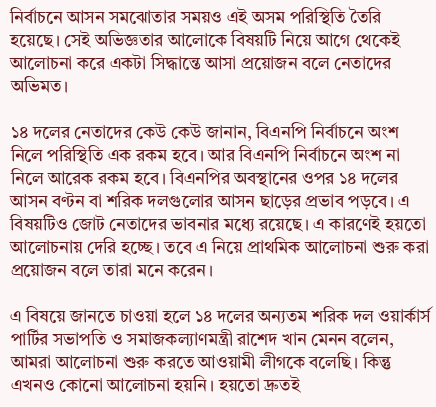নির্বাচনে আসন সমঝোতার সময়ও এই অসম পরিস্থিতি তৈরি হয়েছে। সেই অভিজ্ঞতার আলোকে বিষয়টি নিয়ে আগে থেকেই আলোচনা করে একটা সিদ্ধান্তে আসা প্রয়োজন বলে নেতাদের অভিমত।

১৪ দলের নেতাদের কেউ কেউ জানান, বিএনপি নির্বাচনে অংশ নিলে পরিস্থিতি এক রকম হবে। আর বিএনপি নির্বাচনে অংশ না নিলে আরেক রকম হবে। বিএনপির অবস্থানের ওপর ১৪ দলের আসন বণ্টন বা শরিক দলগুলোর আসন ছাড়ের প্রভাব পড়বে। এ বিষয়টিও জোট নেতাদের ভাবনার মধ্যে রয়েছে। এ কারণেই হয়তো আলোচনায় দেরি হচ্ছে। তবে এ নিয়ে প্রাথমিক আলোচনা শুরু করা প্রয়োজন বলে তারা মনে করেন।

এ বিষয়ে জানতে চাওয়া হলে ১৪ দলের অন্যতম শরিক দল ওয়ার্কার্স পার্টির সভাপতি ও সমাজকল্যাণমন্ত্রী রাশেদ খান মেনন বলেন, আমরা আলোচনা শুরু করতে আওয়ামী লীগকে বলেছি। কিন্তু এখনও কোনো আলোচনা হয়নি। হয়তো দ্রুতই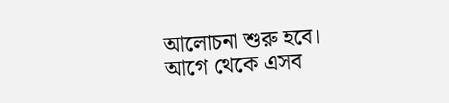আলোচনা শুরু হবে। আগে থেকে এসব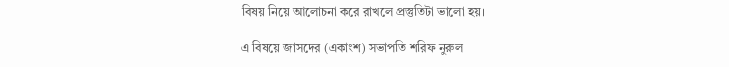বিষয় নিয়ে আলোচনা করে রাখলে প্রস্তুতিটা ভালো হয়।

এ বিষয়ে জাসদের (একাংশ) সভাপতি শরিফ নুরুল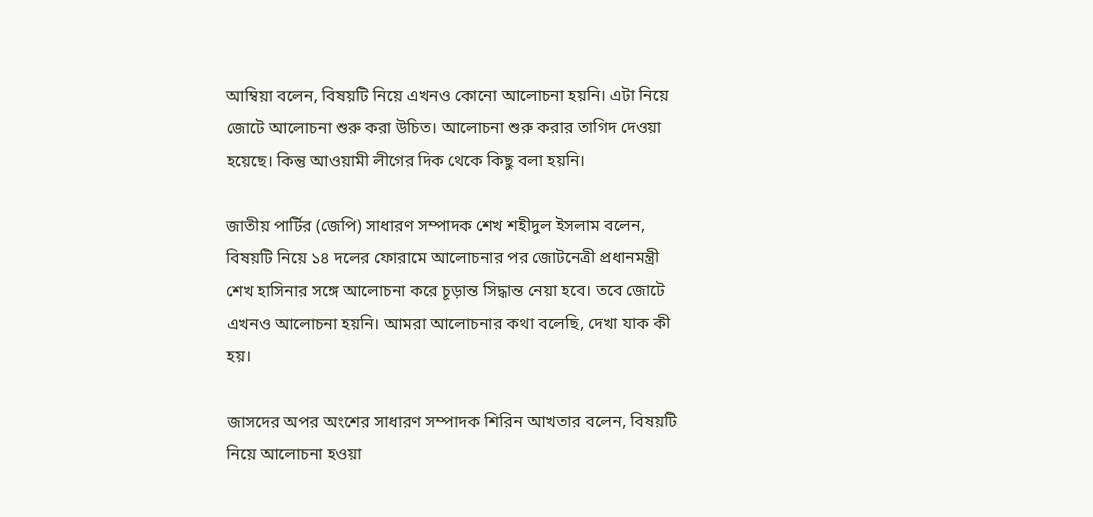আম্বিয়া বলেন, বিষয়টি নিয়ে এখনও কোনো আলোচনা হয়নি। এটা নিয়ে জোটে আলোচনা শুরু করা উচিত। আলোচনা শুরু করার তাগিদ দেওয়া হয়েছে। কিন্তু আওয়ামী লীগের দিক থেকে কিছু বলা হয়নি।

জাতীয় পার্টির (জেপি) সাধারণ সম্পাদক শেখ শহীদুল ইসলাম বলেন, বিষয়টি নিয়ে ১৪ দলের ফোরামে আলোচনার পর জোটনেত্রী প্রধানমন্ত্রী শেখ হাসিনার সঙ্গে আলোচনা করে চূড়ান্ত সিদ্ধান্ত নেয়া হবে। তবে জোটে এখনও আলোচনা হয়নি। আমরা আলোচনার কথা বলেছি, দেখা যাক কী হয়।

জাসদের অপর অংশের সাধারণ সম্পাদক শিরিন আখতার বলেন, বিষয়টি নিয়ে আলোচনা হওয়া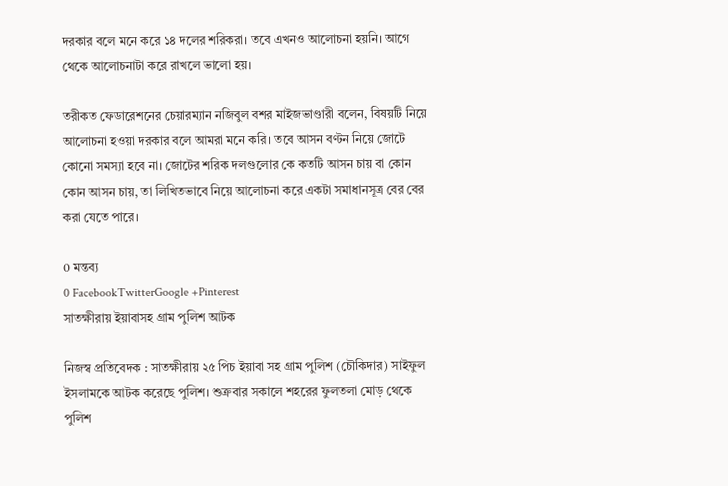দরকার বলে মনে করে ১৪ দলের শরিকরা। তবে এখনও আলোচনা হয়নি। আগে থেকে আলোচনাটা করে রাখলে ভালো হয়।

তরীকত ফেডারেশনের চেয়ারম্যান নজিবুল বশর মাইজভাণ্ডারী বলেন, বিষয়টি নিয়ে আলোচনা হওয়া দরকার বলে আমরা মনে করি। তবে আসন বণ্টন নিয়ে জোটে কোনো সমস্যা হবে না। জোটের শরিক দলগুলোর কে কতটি আসন চায় বা কোন কোন আসন চায়, তা লিখিতভাবে নিয়ে আলোচনা করে একটা সমাধানসূত্র বের বের করা যেতে পারে।

0 মন্তব্য
0 FacebookTwitterGoogle +Pinterest
সাতক্ষীরায় ইয়াবাসহ গ্রাম পুলিশ আটক

নিজস্ব প্রতিবেদক : সাতক্ষীরায় ২৫ পিচ ইয়াবা সহ গ্রাম পুলিশ (চৌকিদার) সাইফুল ইসলামকে আটক করেছে পুলিশ। শুক্রবার সকালে শহরের ফুলতলা মোড় থেকে পুলিশ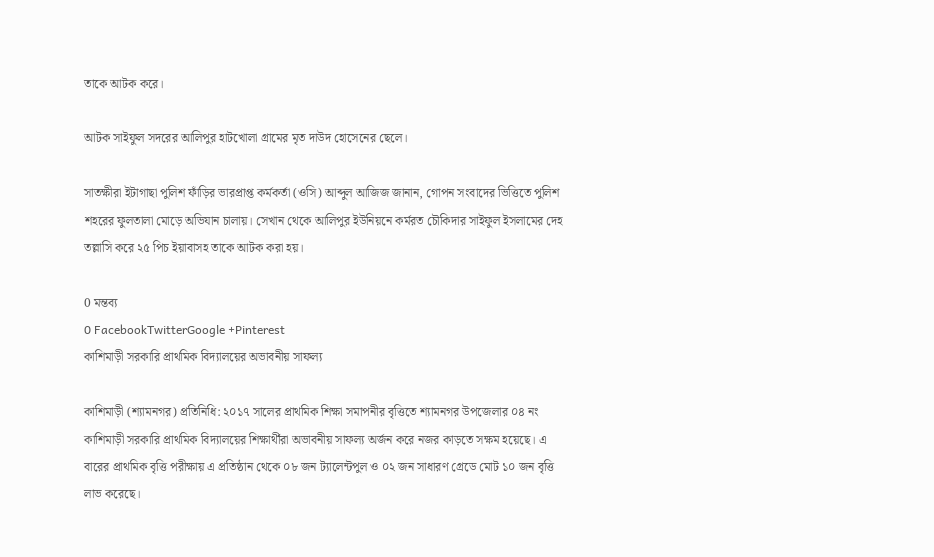তাকে আটক করে।

আটক সাইফুল সদরের আলিপুর হাটখোলা গ্রামের মৃত দাউদ হোসেনের ছেলে।

সাতক্ষীরা ইটাগাছা পুলিশ ফাঁড়ির ভারপ্রাপ্ত কর্মকর্তা (ওসি) আব্দুল আজিজ জানান, গোপন সংবাদের ভিত্তিতে পুলিশ শহরের ফুলতালা মোড়ে অভিযান চালায়। সেখান থেকে আলিপুর ইউনিয়নে কর্মরত চৌকিদার সাইফুল ইসলামের দেহ তল্লাসি করে ২৫ পিচ ইয়াবাসহ তাকে আটক করা হয়।

0 মন্তব্য
0 FacebookTwitterGoogle +Pinterest
কাশিমাড়ী সরকারি প্রাথমিক বিদ্যালয়ের অভাবনীয় সাফল্য

কাশিমাড়ী (শ্যামনগর) প্রতিনিধি: ২০১৭ সালের প্রাথমিক শিক্ষা সমাপনীর বৃত্তিতে শ্যামনগর উপজেলার ০৪ নং কাশিমাড়ী সরকারি প্রাথমিক বিদ্যালয়ের শিক্ষার্থীরা অভাবনীয় সাফল্য অর্জন করে নজর কাড়তে সক্ষম হয়েছে। এ বারের প্রাথমিক বৃত্তি পরীক্ষায় এ প্রতিষ্ঠান থেকে ০৮ জন ট্যালেন্টপুল ও ০২ জন সাধারণ গ্রেডে মোট ১০ জন বৃত্তি লাভ করেছে।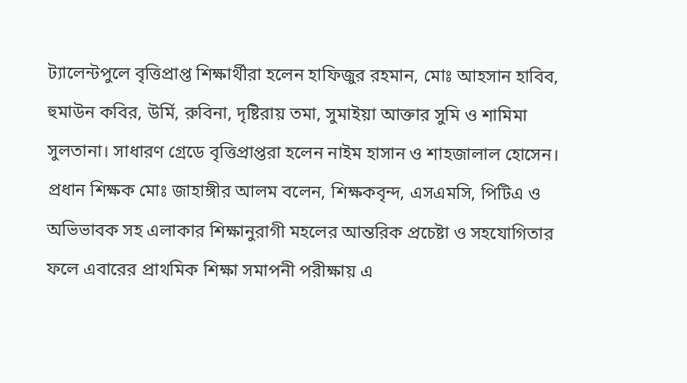ট্যালেন্টপুলে বৃত্তিপ্রাপ্ত শিক্ষার্থীরা হলেন হাফিজুর রহমান, মোঃ আহসান হাবিব, হুমাউন কবির, উর্মি, রুবিনা, দৃষ্টিরায় তমা, সুমাইয়া আক্তার সুমি ও শামিমা সুলতানা। সাধারণ গ্রেডে বৃত্তিপ্রাপ্তরা হলেন নাইম হাসান ও শাহজালাল হোসেন।
প্রধান শিক্ষক মোঃ জাহাঙ্গীর আলম বলেন, শিক্ষকবৃন্দ, এসএমসি, পিটিএ ও অভিভাবক সহ এলাকার শিক্ষানুরাগী মহলের আন্তরিক প্রচেষ্টা ও সহযোগিতার ফলে এবারের প্রাথমিক শিক্ষা সমাপনী পরীক্ষায় এ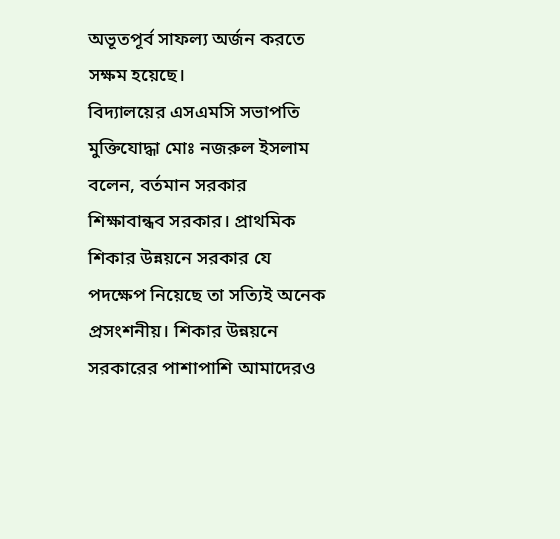অভূতপূর্ব সাফল্য অর্জন করতে সক্ষম হয়েছে।
বিদ্যালয়ের এসএমসি সভাপতি মুক্তিযোদ্ধা মোঃ নজরুল ইসলাম বলেন, বর্তমান সরকার শিক্ষাবান্ধব সরকার। প্রাথমিক শিকার উন্নয়নে সরকার যে পদক্ষেপ নিয়েছে তা সত্যিই অনেক প্রসংশনীয়। শিকার উন্নয়নে সরকারের পাশাপাশি আমাদেরও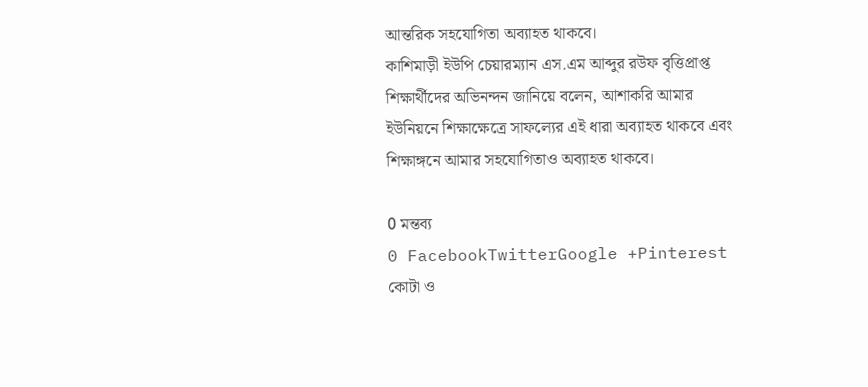আন্তরিক সহযোগিতা অব্যাহত থাকবে।
কাশিমাড়ী ইউপি চেয়ারম্যান এস.এম আব্দুর রউফ বৃত্তিপ্রাপ্ত শিক্ষার্থীদের অভিনন্দন জানিয়ে বলেন, আশাকরি আমার ইউনিয়নে শিক্ষাক্ষেত্রে সাফল্যের এই ধারা অব্যাহত থাকবে এবং শিক্ষাঙ্গনে আমার সহযোগিতাও অব্যাহত থাকবে।

0 মন্তব্য
0 FacebookTwitterGoogle +Pinterest
কোটা ও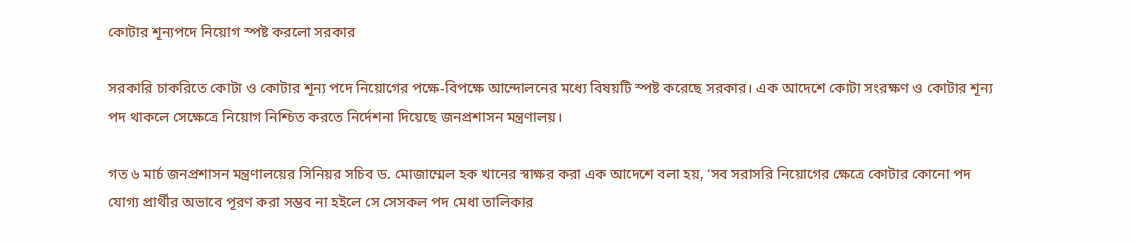কোটার শূন্যপদে নিয়োগ স্পষ্ট করলো সরকার

সরকারি চাকরিতে কোটা ও কোটার শূন্য পদে নিয়োগের পক্ষে-বিপক্ষে আন্দোলনের মধ্যে বিষয়টি স্পষ্ট করেছে সরকার। এক আদেশে কোটা সংরক্ষণ ও কোটার শূন্য পদ থাকলে সেক্ষেত্রে নিয়োগ নিশ্চিত করতে নির্দেশনা দিয়েছে জনপ্রশাসন মন্ত্রণালয়।

গত ৬ মার্চ জনপ্রশাসন মন্ত্রণালয়ের সিনিয়র সচিব ড. মোজাম্মেল হক খানের স্বাক্ষর করা এক আদেশে বলা হয়, ‘সব সরাসরি নিয়োগের ক্ষেত্রে কোটার কোনো পদ যোগ্য প্রার্থীর অভাবে পূরণ করা সম্ভব না হইলে সে সেসকল পদ মেধা তালিকার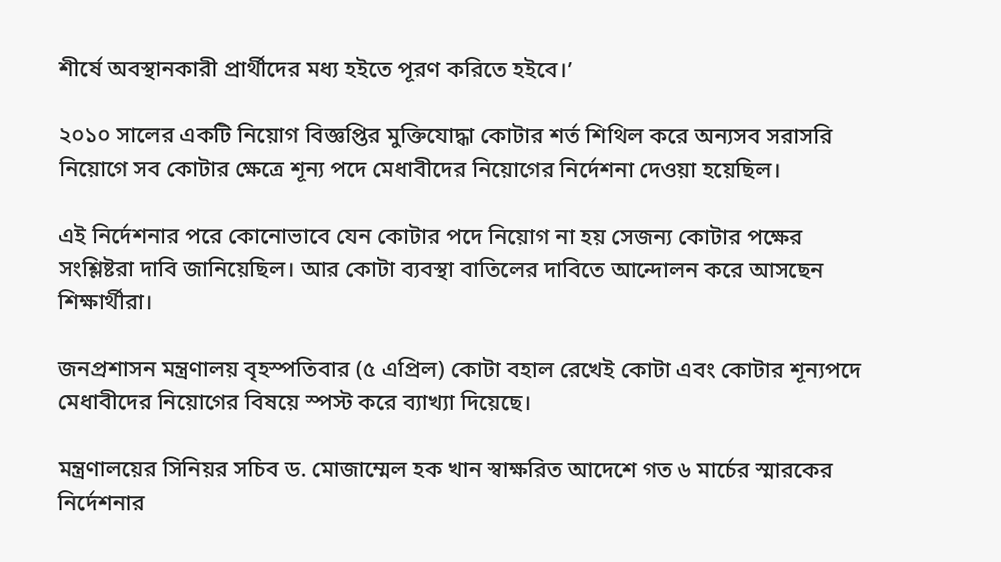শীর্ষে অবস্থানকারী প্রার্থীদের মধ্য হইতে পূরণ করিতে হইবে।’

২০১০ সালের একটি নিয়োগ বিজ্ঞপ্তির মুক্তিযোদ্ধা কোটার শর্ত শিথিল করে অন্যসব সরাসরি নিয়োগে সব কোটার ক্ষেত্রে শূন্য পদে মেধাবীদের নিয়োগের নির্দেশনা দেওয়া হয়েছিল।

এই নির্দেশনার পরে কোনোভাবে যেন কোটার পদে নিয়োগ না হয় সেজন্য কোটার পক্ষের সংশ্লিষ্টরা দাবি জানিয়েছিল। আর কোটা ব্যবস্থা বাতিলের দাবিতে আন্দোলন করে আসছেন শিক্ষার্থীরা।

জনপ্রশাসন মন্ত্রণালয় বৃহস্পতিবার (৫ এপ্রিল) কোটা বহাল রেখেই কোটা এবং কোটার শূন্যপদে মেধাবীদের নিয়োগের বিষয়ে স্পস্ট করে ব্যাখ্যা দিয়েছে।

মন্ত্রণালয়ের সিনিয়র সচিব ড. মোজাম্মেল হক খান স্বাক্ষরিত আদেশে গত ৬ মার্চের স্মারকের নির্দেশনার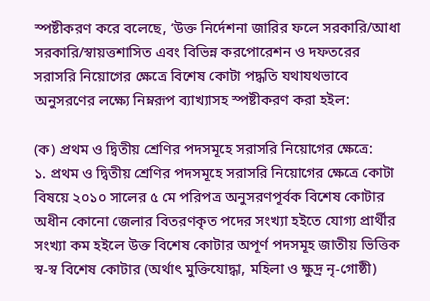স্পষ্টীকরণ করে বলেছে, ‘উক্ত নির্দেশনা জারির ফলে সরকারি/আধা সরকারি/স্বায়ত্তশাসিত এবং বিভিন্ন করপোরেশন ও দফতরের সরাসরি নিয়োগের ক্ষেত্রে বিশেষ কোটা পদ্ধতি যথাযথভাবে অনুসরণের লক্ষ্যে নিম্নরূপ ব্যাখ্যাসহ স্পষ্টীকরণ করা হইল:

(ক) প্রথম ও দ্বিতীয় শ্রেণির পদসমূহে সরাসরি নিয়োগের ক্ষেত্রে:
১. প্রথম ও দ্বিতীয় শ্রেণির পদসমূহে সরাসরি নিয়োগের ক্ষেত্রে কোটা বিষয়ে ২০১০ সালের ৫ মে পরিপত্র অনুসরণপূর্বক বিশেষ কোটার অধীন কোনো জেলার বিতরণকৃত পদের সংখ্যা হইতে যোগ্য প্রার্থীর সংখ্যা কম হইলে উক্ত বিশেষ কোটার অপূর্ণ পদসমূহ জাতীয় ভিত্তিক স্ব-স্ব বিশেষ কোটার (অর্থাৎ মুক্তিযোদ্ধা, মহিলা ও ক্ষুদ্র নৃ-গোষ্ঠী)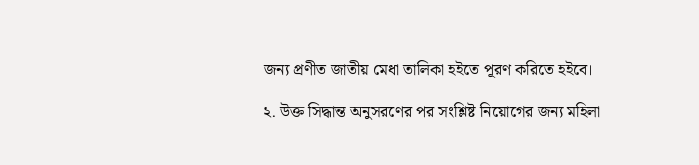জন্য প্রণীত জাতীয় মেধা তালিকা হইতে পূরণ করিতে হইবে।

২. উক্ত সিদ্ধান্ত অনুসরণের পর সংশ্লিষ্ট নিয়োগের জন্য মহিলা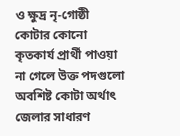ও ক্ষুদ্র নৃ-গোষ্ঠী কোটার কোনো কৃতকার্য প্রার্থী পাওয়া না গেলে উক্ত পদগুলো অবশিষ্ট কোটা অর্থাৎ জেলার সাধারণ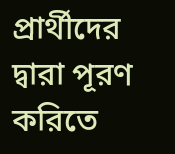প্রার্থীদের দ্বারা পূরণ করিতে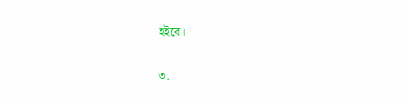হইবে।

৩.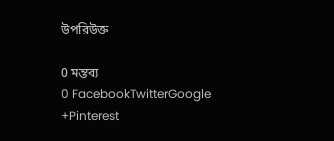উপরিউক্ত

0 মন্তব্য
0 FacebookTwitterGoogle +Pinterest